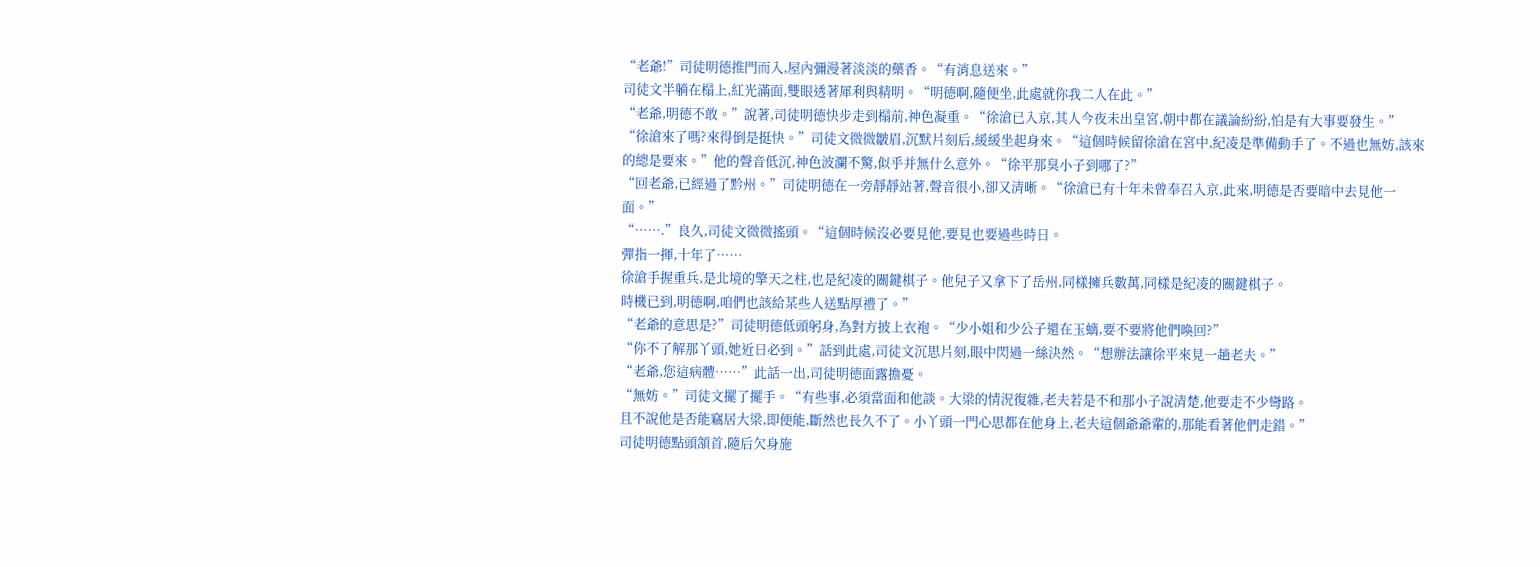“老爺!”司徒明德推門而入,屋內彌漫著淡淡的藥香。“有消息送來。”
司徒文半躺在榻上,紅光滿面,雙眼透著犀利與精明。“明德啊,隨便坐,此處就你我二人在此。”
“老爺,明德不敢。”說著,司徒明德快步走到榻前,神色凝重。“徐滄已入京,其人今夜未出皇宮,朝中都在議論紛紛,怕是有大事要發生。”
“徐滄來了嗎?來得倒是挺快。”司徒文微微皺眉,沉默片刻后,緩緩坐起身來。“這個時候留徐滄在宮中,紀凌是準備動手了。不過也無妨,該來的總是要來。”他的聲音低沉,神色波瀾不驚,似乎并無什么意外。“徐平那臭小子到哪了?”
“回老爺,已經過了黔州。”司徒明德在一旁靜靜站著,聲音很小,卻又清晰。“徐滄已有十年未曾奉召入京,此來,明德是否要暗中去見他一面。”
“…….”良久,司徒文微微搖頭。“這個時候沒必要見他,要見也要過些時日。
彈指一揮,十年了……
徐滄手握重兵,是北境的擎天之柱,也是紀凌的關鍵棋子。他兒子又拿下了岳州,同樣擁兵數萬,同樣是紀凌的關鍵棋子。
時機已到,明德啊,咱們也該給某些人送點厚禮了。”
“老爺的意思是?”司徒明德低頭躬身,為對方披上衣袍。“少小姐和少公子還在玉螭,要不要將他們喚回?”
“你不了解那丫頭,她近日必到。”話到此處,司徒文沉思片刻,眼中閃過一絲決然。“想辦法讓徐平來見一趟老夫。”
“老爺,您這病體……”此話一出,司徒明德面露擔憂。
“無妨。”司徒文擺了擺手。“有些事,必須當面和他談。大梁的情況復雜,老夫若是不和那小子說清楚,他要走不少彎路。
且不說他是否能竊居大梁,即便能,斷然也長久不了。小丫頭一門心思都在他身上,老夫這個爺爺輩的,那能看著他們走錯。”
司徒明德點頭頷首,隨后欠身施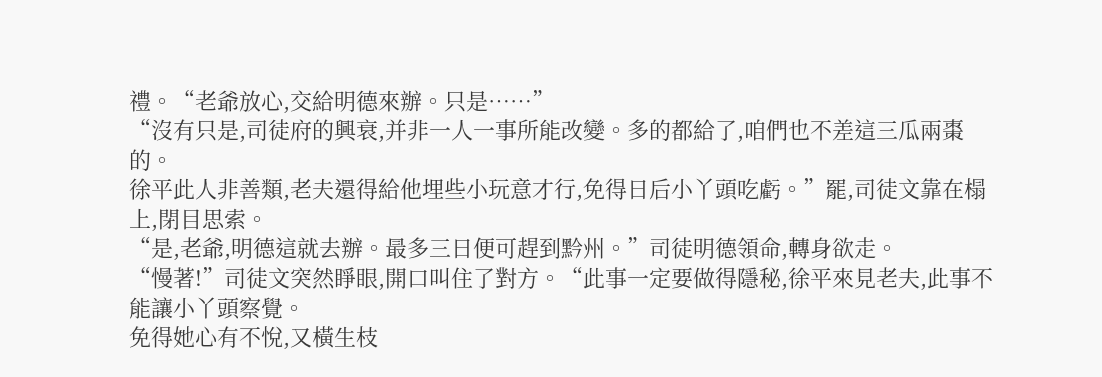禮。“老爺放心,交給明德來辦。只是……”
“沒有只是,司徒府的興衰,并非一人一事所能改變。多的都給了,咱們也不差這三瓜兩棗的。
徐平此人非善類,老夫還得給他埋些小玩意才行,免得日后小丫頭吃虧。”罷,司徒文靠在榻上,閉目思索。
“是,老爺,明德這就去辦。最多三日便可趕到黔州。”司徒明德領命,轉身欲走。
“慢著!”司徒文突然睜眼,開口叫住了對方。“此事一定要做得隱秘,徐平來見老夫,此事不能讓小丫頭察覺。
免得她心有不悅,又橫生枝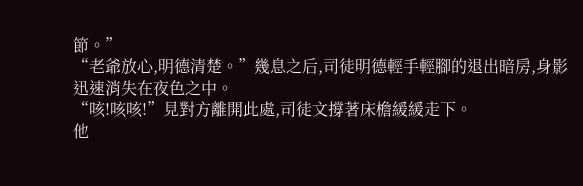節。”
“老爺放心,明德清楚。”幾息之后,司徒明德輕手輕腳的退出暗房,身影迅速消失在夜色之中。
“咳!咳咳!”見對方離開此處,司徒文撐著床檐緩緩走下。
他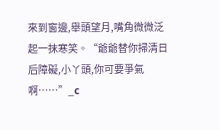來到窗邊,舉頭望月,嘴角微微泛起一抹寒笑。“爺爺替你掃清日后障礙,小丫頭,你可要爭氣啊……”_c